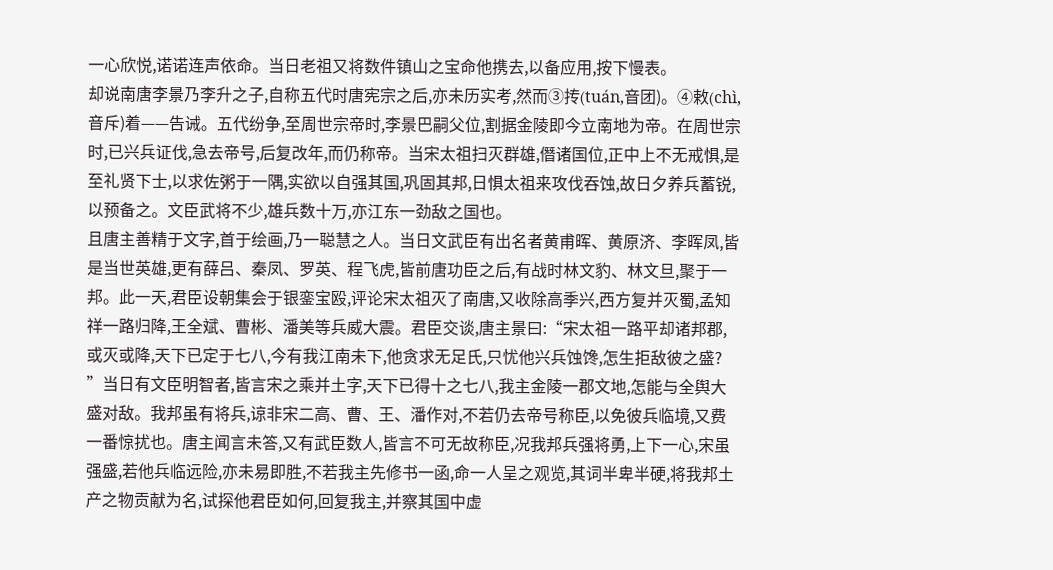一心欣悦,诺诺连声依命。当日老祖又将数件镇山之宝命他携去,以备应用,按下慢表。
却说南唐李景乃李升之子,自称五代时唐宪宗之后,亦未历实考,然而③抟(tuán,音团)。④敕(chì,音斥)着——告诫。五代纷争,至周世宗帝时,李景巴嗣父位,割据金陵即今立南地为帝。在周世宗时,已兴兵证伐,急去帝号,后复改年,而仍称帝。当宋太祖扫灭群雄,僭诸国位,正中上不无戒惧,是至礼贤下士,以求佐粥于一隅,实欲以自强其国,巩固其邦,日惧太祖来攻伐吞蚀,故日夕养兵蓄锐,以预备之。文臣武将不少,雄兵数十万,亦江东一劲敌之国也。
且唐主善精于文字,首于绘画,乃一聪慧之人。当日文武臣有出名者黄甫晖、黄原济、李晖凤,皆是当世英雄,更有薛吕、秦凤、罗英、程飞虎,皆前唐功臣之后,有战时林文豹、林文旦,聚于一邦。此一天,君臣设朝集会于银銮宝殴,评论宋太祖灭了南唐,又收除高季兴,西方复并灭蜀,孟知祥一路归降,王全斌、曹彬、潘美等兵威大震。君臣交谈,唐主景曰:“宋太祖一路平却诸邦郡,或灭或降,天下已定于七八,今有我江南未下,他贪求无足氏,只忧他兴兵蚀馋,怎生拒敌彼之盛?
”当日有文臣明智者,皆言宋之乘并土字,天下已得十之七八,我主金陵一郡文地,怎能与全舆大盛对敌。我邦虽有将兵,谅非宋二高、曹、王、潘作对,不若仍去帝号称臣,以免彼兵临境,又费一番惊扰也。唐主闻言未答,又有武臣数人,皆言不可无故称臣,况我邦兵强将勇,上下一心,宋虽强盛,若他兵临远险,亦未易即胜,不若我主先修书一函,命一人呈之观览,其词半卑半硬,将我邦土产之物贡献为名,试探他君臣如何,回复我主,并察其国中虚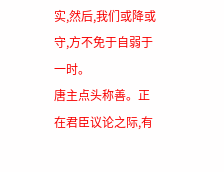实,然后,我们或降或守,方不免于自弱于一时。
唐主点头称善。正在君臣议论之际,有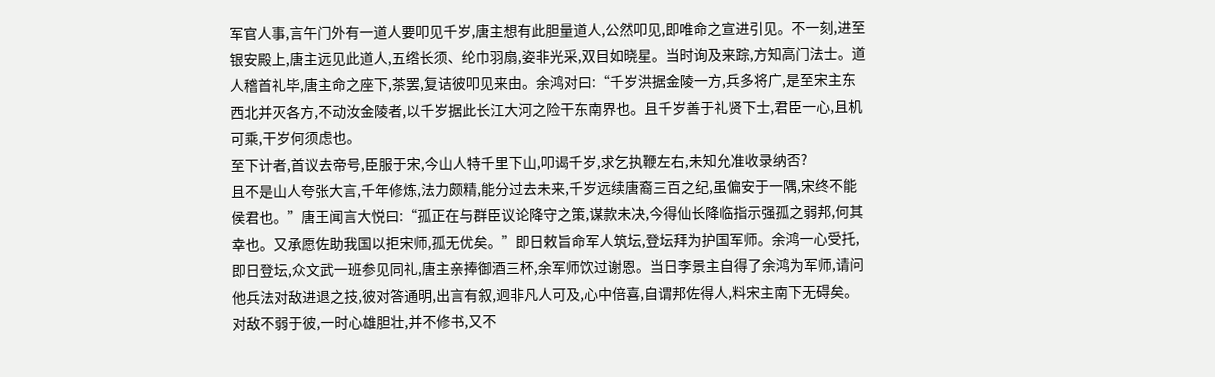军官人事,言午门外有一道人要叩见千岁,唐主想有此胆量道人,公然叩见,即唯命之宣进引见。不一刻,进至银安殿上,唐主远见此道人,五绺长须、纶巾羽扇,姿非光采,双目如晓星。当时询及来踪,方知高门法士。道人稽首礼毕,唐主命之座下,茶罢,复诘彼叩见来由。余鸿对曰:“千岁洪据金陵一方,兵多将广,是至宋主东西北并灭各方,不动汝金陵者,以千岁据此长江大河之险干东南界也。且千岁善于礼贤下士,君臣一心,且机可乘,干岁何须虑也。
至下计者,首议去帝号,臣服于宋,今山人特千里下山,叩谒千岁,求乞执鞭左右,未知允准收录纳否?
且不是山人夸张大言,千年修炼,法力颇精,能分过去未来,千岁远续唐裔三百之纪,虽偏安于一隅,宋终不能侯君也。”唐王闻言大悦曰:“孤正在与群臣议论降守之策,谋款未决,今得仙长降临指示强孤之弱邦,何其幸也。又承愿佐助我国以拒宋师,孤无优矣。”即日敕旨命军人筑坛,登坛拜为护国军师。余鸿一心受托,即日登坛,众文武一班参见同礼,唐主亲捧御酒三杯,余军师饮过谢恩。当日李景主自得了余鸿为军师,请问他兵法对敌进退之技,彼对答通明,出言有叙,迥非凡人可及,心中倍喜,自谓邦佐得人,料宋主南下无碍矣。
对敌不弱于彼,一时心雄胆壮,并不修书,又不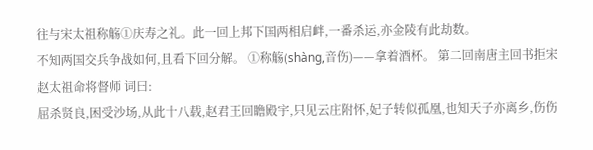往与宋太祖称觞①庆寿之礼。此一回上邦下国两相启衅,一番杀运,亦金陵有此劫数。
不知两国交兵争战如何,且看下回分解。 ①称觞(shàng,音伤)——拿着酒杯。 第二回南唐主回书拒宋赵太祖命将督师 词曰:
屈杀贤良,困受沙场,从此十八载,赵君王回瞻殿宇,只见云庄附怀,妃子转似孤凰,也知天子亦离乡,伤伤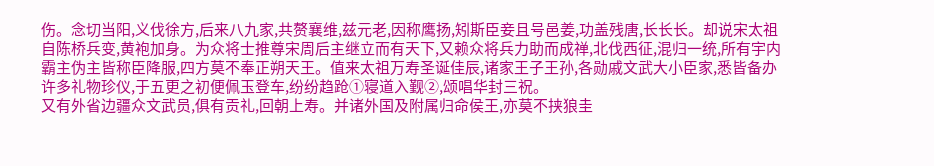伤。念切当阳,义伐徐方,后来八九家,共赘襄维,兹元老,因称鹰扬,矧斯臣妾且号邑姜,功盖残唐,长长长。却说宋太祖自陈桥兵变,黄袍加身。为众将士推尊宋周后主继立而有天下,又赖众将兵力助而成禅,北伐西征,混归一统,所有宇内霸主伪主皆称臣降服,四方莫不奉正朔天王。值来太祖万寿圣诞佳辰,诸家王子王孙,各勋戚文武大小臣家,悉皆备办许多礼物珍仪,于五更之初便佩玉登车,纷纷趋跄①寝道入觐②,颂唱华封三祝。
又有外省边疆众文武员,俱有贡礼,回朝上寿。并诸外国及附属归命侯王,亦莫不挟狼圭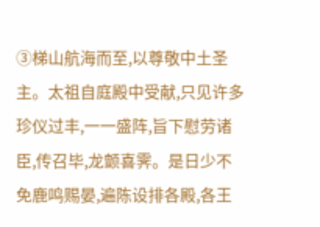③梯山航海而至,以尊敬中土圣主。太祖自庭殿中受献,只见许多珍仪过丰,一一盛阵,旨下慰劳诸臣,传召毕,龙颤喜霁。是日少不免鹿鸣赐晏,遍陈设排各殿,各王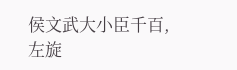侯文武大小臣千百,
左旋